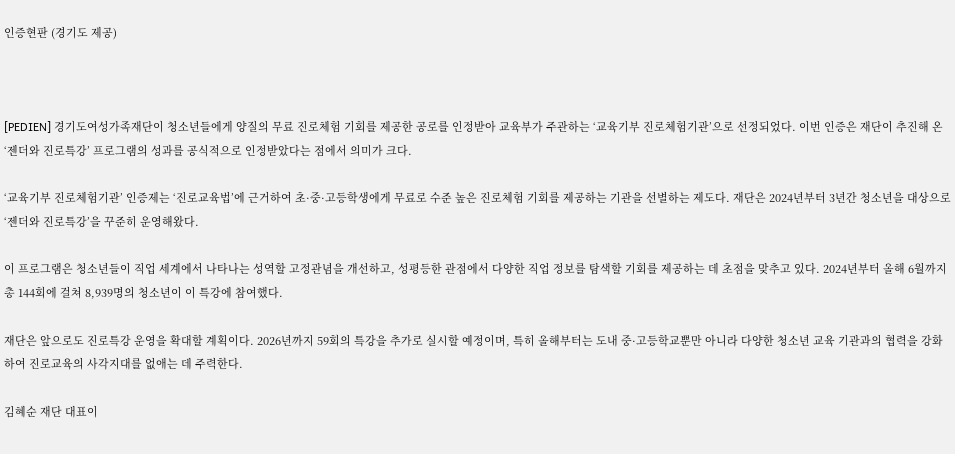인증현판 (경기도 제공)



[PEDIEN] 경기도여성가족재단이 청소년들에게 양질의 무료 진로체험 기회를 제공한 공로를 인정받아 교육부가 주관하는 ‘교육기부 진로체험기관’으로 선정되었다. 이번 인증은 재단이 추진해 온 ‘젠더와 진로특강’ 프로그램의 성과를 공식적으로 인정받았다는 점에서 의미가 크다.

‘교육기부 진로체험기관’ 인증제는 ‘진로교육법’에 근거하여 초·중·고등학생에게 무료로 수준 높은 진로체험 기회를 제공하는 기관을 선별하는 제도다. 재단은 2024년부터 3년간 청소년을 대상으로 ‘젠더와 진로특강’을 꾸준히 운영해왔다.

이 프로그램은 청소년들이 직업 세계에서 나타나는 성역할 고정관념을 개선하고, 성평등한 관점에서 다양한 직업 정보를 탐색할 기회를 제공하는 데 초점을 맞추고 있다. 2024년부터 올해 6월까지 총 144회에 걸쳐 8,939명의 청소년이 이 특강에 참여했다.

재단은 앞으로도 진로특강 운영을 확대할 계획이다. 2026년까지 59회의 특강을 추가로 실시할 예정이며, 특히 올해부터는 도내 중·고등학교뿐만 아니라 다양한 청소년 교육 기관과의 협력을 강화하여 진로교육의 사각지대를 없애는 데 주력한다.

김혜순 재단 대표이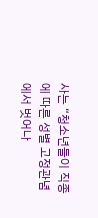사는 “청소년들이 직종에 따른 성별 고정관념에서 벗어나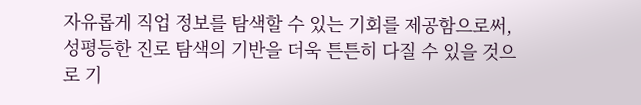자유롭게 직업 정보를 탐색할 수 있는 기회를 제공함으로써, 성평등한 진로 탐색의 기반을 더욱 튼튼히 다질 수 있을 것으로 기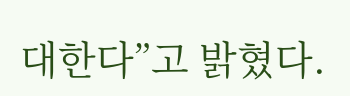대한다”고 밝혔다.